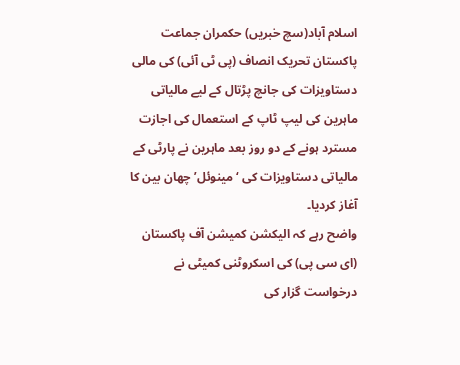اسلام آباد(سچ خبریں) حکمران جماعت پاکستان تحریک انصاف (پی ٹی آئی) کی مالی دستاویزات کی جانچ پڑتال کے لیے مالیاتی ماہرین کی لیپ ٹاپ کے استعمال کی اجازت مسترد ہونے کے دو روز بعد ماہرین نے پارٹی کے مالیاتی دستاویزات کی ‘مینوئل’ چھان بین کا آغاز کردیا۔
واضح رہے کہ الیکشن کمیشن آف پاکستان (ای سی پی) کی اسکروٹنی کمیٹی نے درخواست گزار کی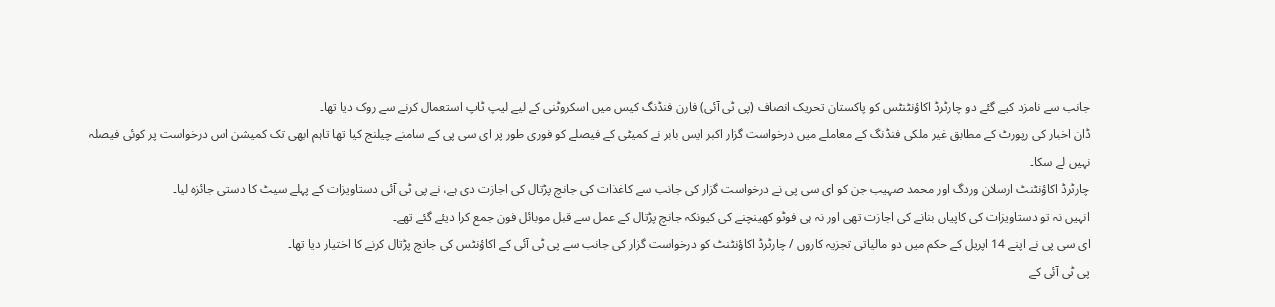جانب سے نامزد کیے گئے دو چارٹرڈ اکاؤنٹنٹس کو پاکستان تحریک انصاف (پی ٹی آئی) فارن فنڈنگ کیس میں اسکروٹنی کے لیے لیپ ٹاپ استعمال کرنے سے روک دیا تھا۔
ڈان اخبار کی رپورٹ کے مطابق غیر ملکی فنڈنگ کے معاملے میں درخواست گزار اکبر ایس بابر نے کمیٹی کے فیصلے کو فوری طور پر ای سی پی کے سامنے چیلنج کیا تھا تاہم ابھی تک کمیشن اس درخواست پر کوئی فیصلہ نہیں لے سکا۔
چارٹرڈ اکاؤنٹنٹ ارسلان وردگ اور محمد صہیب جن کو ای سی پی نے درخواست گزار کی جانب سے کاغذات کی جانچ پڑتال کی اجازت دی ہے، نے پی ٹی آئی دستاویزات کے پہلے سیٹ کا دستی جائزہ لیا۔
انہیں نہ تو دستاویزات کی کاپیاں بنانے کی اجازت تھی اور نہ ہی فوٹو کھینچنے کی کیونکہ جانچ پڑتال کے عمل سے قبل موبائل فون جمع کرا دیئے گئے تھے۔
ای سی پی نے اپنے 14 اپریل کے حکم میں دو مالیاتی تجزیہ کاروں / چارٹرڈ اکاؤنٹنٹ کو درخواست گزار کی جانب سے پی ٹی آئی کے اکاؤنٹس کی جانچ پڑتال کرنے کا اختیار دیا تھا۔
پی ٹی آئی کے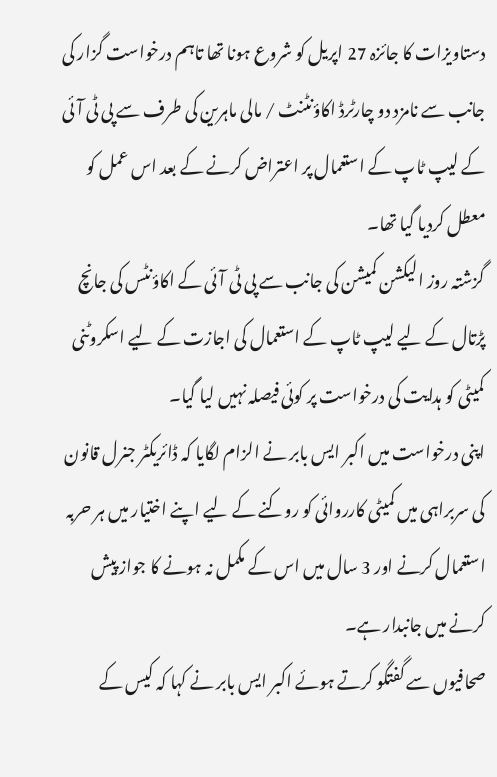دستاویزات کا جائزہ 27 اپریل کو شروع ہونا تھا تاہم درخواست گزار کی جانب سے نامزد دو چارٹرڈ اکاؤنٹنٹ / مالی ماہرین کی طرف سے پی ٹی آئی کے لیپ ٹاپ کے استعمال پر اعتراض کرنے کے بعد اس عمل کو معطل کردیا گیا تھا۔
گزشتہ روز الیکشن کمیشن کی جانب سے پی ٹی آئی کے اکاؤنٹس کی جانچ پڑتال کے لیے لیپ ٹاپ کے استعمال کی اجازت کے لیے اسکروٹنی کمیٹی کو ہدایت کی درخواست پر کوئی فیصلہ نہیں لیا گیا۔
اپنی درخواست میں اکبر ایس بابر نے الزام لگایا کہ ڈائریکٹر جنرل قانون کی سربراہی میں کمیٹی کارروائی کو روکنے کے لیے اپنے اختیار میں ہر حربہ استعمال کرنے اور 3 سال میں اس کے مکمل نہ ہونے کا جواز پیش کرنے میں جانبدار ہے۔
صحافیوں سے گفتگو کرتے ہوئے اکبر ایس بابر نے کہا کہ کیس کے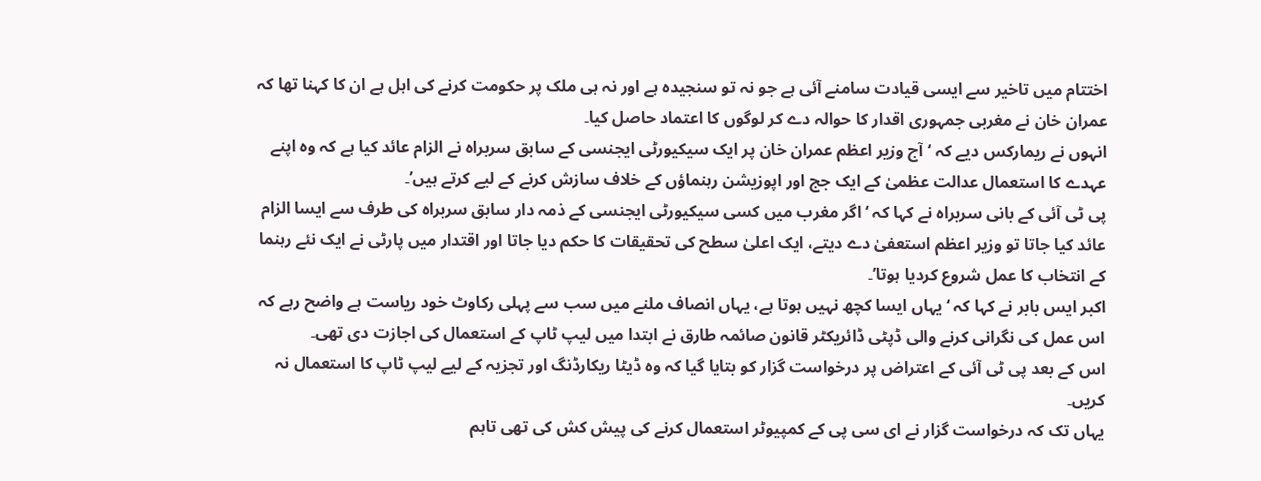اختتام میں تاخیر سے ایسی قیادت سامنے آئی ہے جو نہ تو سنجیدہ ہے اور نہ ہی ملک پر حکومت کرنے کی اہل ہے ان کا کہنا تھا کہ عمران خان نے مغربی جمہوری اقدار کا حوالہ دے کر لوگوں کا اعتماد حاصل کیا۔
انہوں نے ریمارکس دیے کہ ‘آج وزیر اعظم عمران خان پر ایک سیکیورٹی ایجنسی کے سابق سربراہ نے الزام عائد کیا ہے کہ وہ اپنے عہدے کا استعمال عدالت عظمیٰ کے ایک جج اور اپوزیشن رہنماؤں کے خلاف سازش کرنے کے لیے کرتے ہیں’۔
پی ٹی آئی کے بانی سربراہ نے کہا کہ ‘اگر مغرب میں کسی سیکیورٹی ایجنسی کے ذمہ دار سابق سربراہ کی طرف سے ایسا الزام عائد کیا جاتا تو وزیر اعظم استعفیٰ دے دیتے، ایک اعلیٰ سطح کی تحقیقات کا حکم دیا جاتا اور اقتدار میں پارٹی نے ایک نئے رہنما کے انتخاب کا عمل شروع کردیا ہوتا’۔
اکبر ایس بابر نے کہا کہ ‘یہاں ایسا کچھ نہیں ہوتا ہے، یہاں انصاف ملنے میں سب سے پہلی رکاوٹ خود ریاست ہے واضح رہے کہ اس عمل کی نگرانی کرنے والی ڈپٹی ڈائریکٹر قانون صائمہ طارق نے ابتدا میں لیپ ٹاپ کے استعمال کی اجازت دی تھی۔
اس کے بعد پی ٹی آئی کے اعتراض پر درخواست گزار کو بتایا گیا کہ وہ ڈیٹا ریکارڈنگ اور تجزیہ کے لیے لیپ ٹاپ کا استعمال نہ کریں۔
یہاں تک کہ درخواست گزار نے ای سی پی کے کمپیوٹر استعمال کرنے کی پیش کش کی تھی تاہم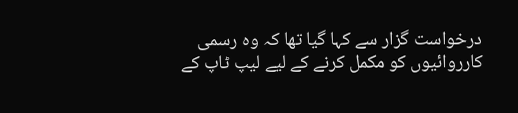درخواست گزار سے کہا گیا تھا کہ وہ رسمی کارروائیوں کو مکمل کرنے کے لیے لیپ ٹاپ کے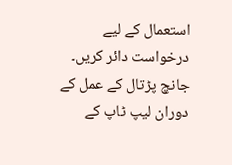استعمال کے لیے درخواست دائر کریں۔
جانچ پڑتال کے عمل کے دوران لیپ ٹاپ کے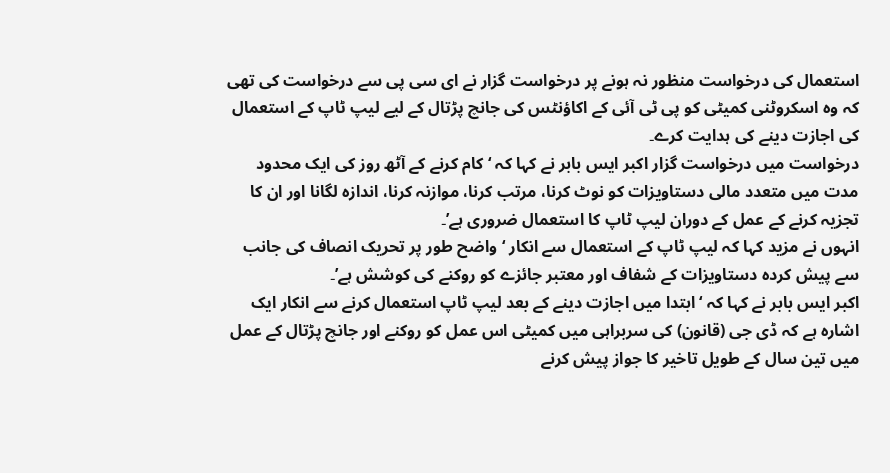استعمال کی درخواست منظور نہ ہونے پر درخواست گزار نے ای سی پی سے درخواست کی تھی کہ وہ اسکروٹنی کمیٹی کو پی ٹی آئی کے اکاؤنٹس کی جانچ پڑتال کے لیے لیپ ٹاپ کے استعمال کی اجازت دینے کی ہدایت کرے۔
درخواست میں درخواست گزار اکبر ایس بابر نے کہا کہ ‘کام کرنے کے آٹھ روز کی ایک محدود مدت میں متعدد مالی دستاویزات کو نوٹ کرنا، مرتب کرنا، موازنہ کرنا، اندازہ لگانا اور ان کا تجزیہ کرنے کے عمل کے دوران لیپ ٹاپ کا استعمال ضروری ہے’۔
انہوں نے مزید کہا کہ لیپ ٹاپ کے استعمال سے انکار ‘واضح طور پر تحریک انصاف کی جانب سے پیش کردہ دستاویزات کے شفاف اور معتبر جائزے کو روکنے کی کوشش ہے’۔
اکبر ایس بابر نے کہا کہ ‘ابتدا میں اجازت دینے کے بعد لیپ ٹاپ استعمال کرنے سے انکار ایک اشارہ ہے کہ ڈی جی (قانون) کی سربراہی میں کمیٹی اس عمل کو روکنے اور جانچ پڑتال کے عمل میں تین سال کے طویل تاخیر کا جواز پیش کرنے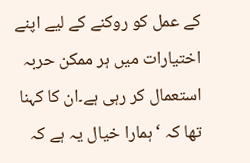کے عمل کو روکنے کے لیے اپنے اختیارات میں ہر ممکن حربہ استعمال کر رہی ہے۔ان کا کہنا تھا کہ ‘ہمارا خیال یہ ہے کہ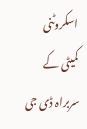اسکروٹنی کمیٹی کے سربراہ ڈی جی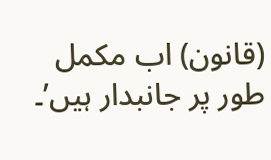(قانون) اب مکمل طور پر جانبدار ہیں’۔